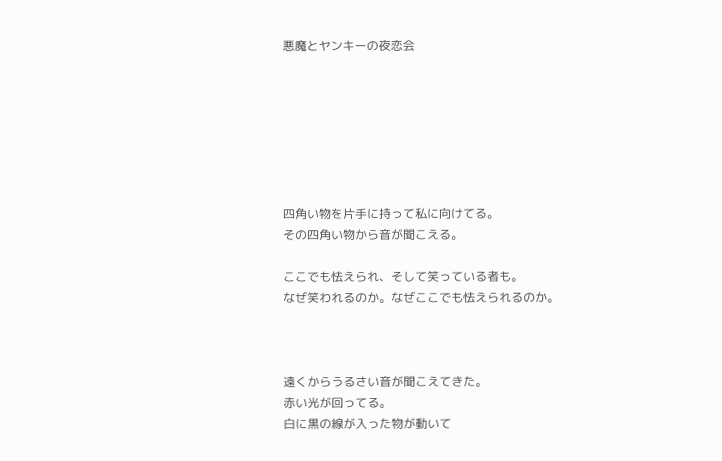悪魔とヤンキーの夜恋会







四角い物を片手に持って私に向けてる。
その四角い物から音が聞こえる。

ここでも怯えられ、そして笑っている者も。
なぜ笑われるのか。なぜここでも怯えられるのか。



遠くからうるさい音が聞こえてきた。
赤い光が回ってる。
白に黒の線が入った物が動いて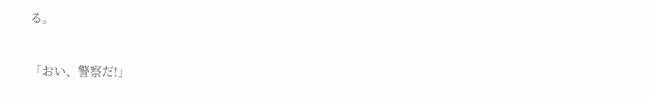る。

「おい、警察だ!」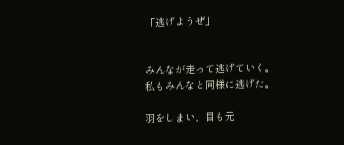「逃げようぜ」


みんなが走って逃げていく。
私もみんなと同様に逃げた。

羽をしまい、目も元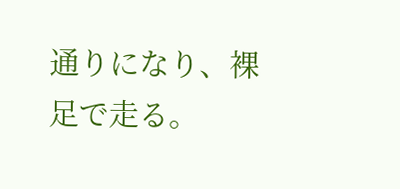通りになり、裸足で走る。